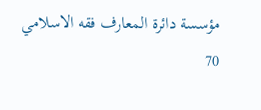مؤسسة دائرة المعارف فقه الاسلامي
70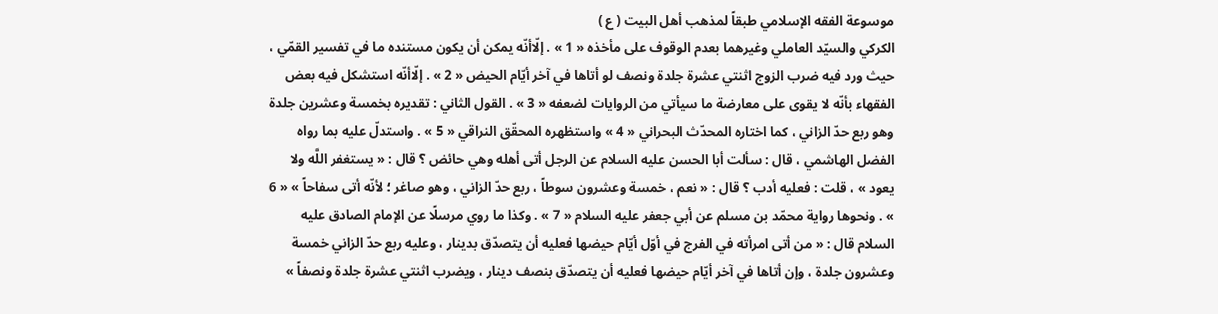موسوعة الفقه الإسلامي طبقاً لمذهب أهل البيت ( ع )
الكركي والسيّد العاملي وغيرهما بعدم الوقوف على مأخذه « 1 » . إلّاأنّه يمكن أن يكون مستنده ما في تفسير القمّي ، حيث ورد فيه ضرب الزوج اثنتي عشرة جلدة ونصف لو أتاها في آخر أيّام الحيض « 2 » . إلّاأنّه استشكل فيه بعض الفقهاء بأنّه لا يقوى على معارضة ما سيأتي من الروايات لضعفه « 3 » . القول الثاني : تقديره بخمسة وعشرين جلدة وهو ربع حدّ الزاني ، كما اختاره المحدّث البحراني « 4 » واستظهره المحقّق النراقي « 5 » . واستدلّ عليه بما رواه الفضل الهاشمي ، قال : سألت أبا الحسن عليه السلام عن الرجل أتى أهله وهي حائض ؟ قال : « يستغفر اللَّه ولا يعود » ، قلت : فعليه أدب ؟ قال : « نعم ، خمسة وعشرون سوطاً ، ربع حدّ الزاني ، وهو صاغر ؛ لأنّه أتى سفاحاً » « 6 » . ونحوها رواية محمّد بن مسلم عن أبي جعفر عليه السلام « 7 » . وكذا ما روي مرسلًا عن الإمام الصادق عليه السلام قال : « من أتى امرأته في الفرج في أوّل أيّام حيضها فعليه أن يتصدّق بدينار ، وعليه ربع حدّ الزاني خمسة وعشرون جلدة ، وإن أتاها في آخر أيّام حيضها فعليه أن يتصدّق بنصف دينار ، ويضرب اثنتي عشرة جلدة ونصفاً »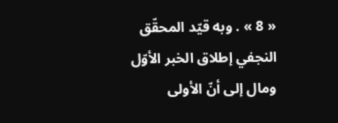« 8 » . وبه قيّد المحقّق النجفي إطلاق الخبر الأوّل ومال إلى أنّ الأولى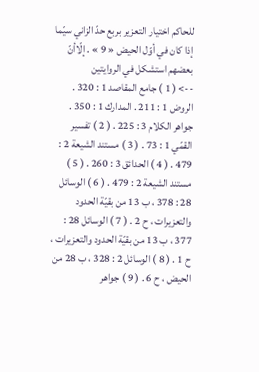للحاكم اختيار التعزير بربع حدّ الزاني سيّما إذا كان في أوّل الحيض « 9 » . إلّاأنّ بعضهم استشكل في الروايتين
--> ( 1 ) جامع المقاصد 1 : 320 . الروض 1 : 211 . المدارك 1 : 350 . جواهر الكلام 3 : 225 . ( 2 ) تفسير القمّي 1 : 73 . ( 3 ) مستند الشيعة 2 : 479 . ( 4 ) الحدائق 3 : 260 . ( 5 ) مستند الشيعة 2 : 479 . ( 6 ) الوسائل 28 : 378 ، ب 13 من بقيّة الحدود والتعزيرات ، ح 2 . ( 7 ) الوسائل 28 : 377 ، ب 13 من بقيّة الحدود والتعزيرات ، ح 1 . ( 8 ) الوسائل 2 : 328 ، ب 28 من الحيض ، ح 6 . ( 9 ) جواهر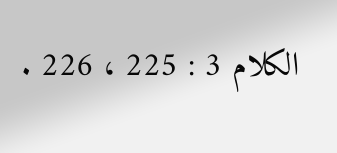الكلام 3 : 225 ، 226 .